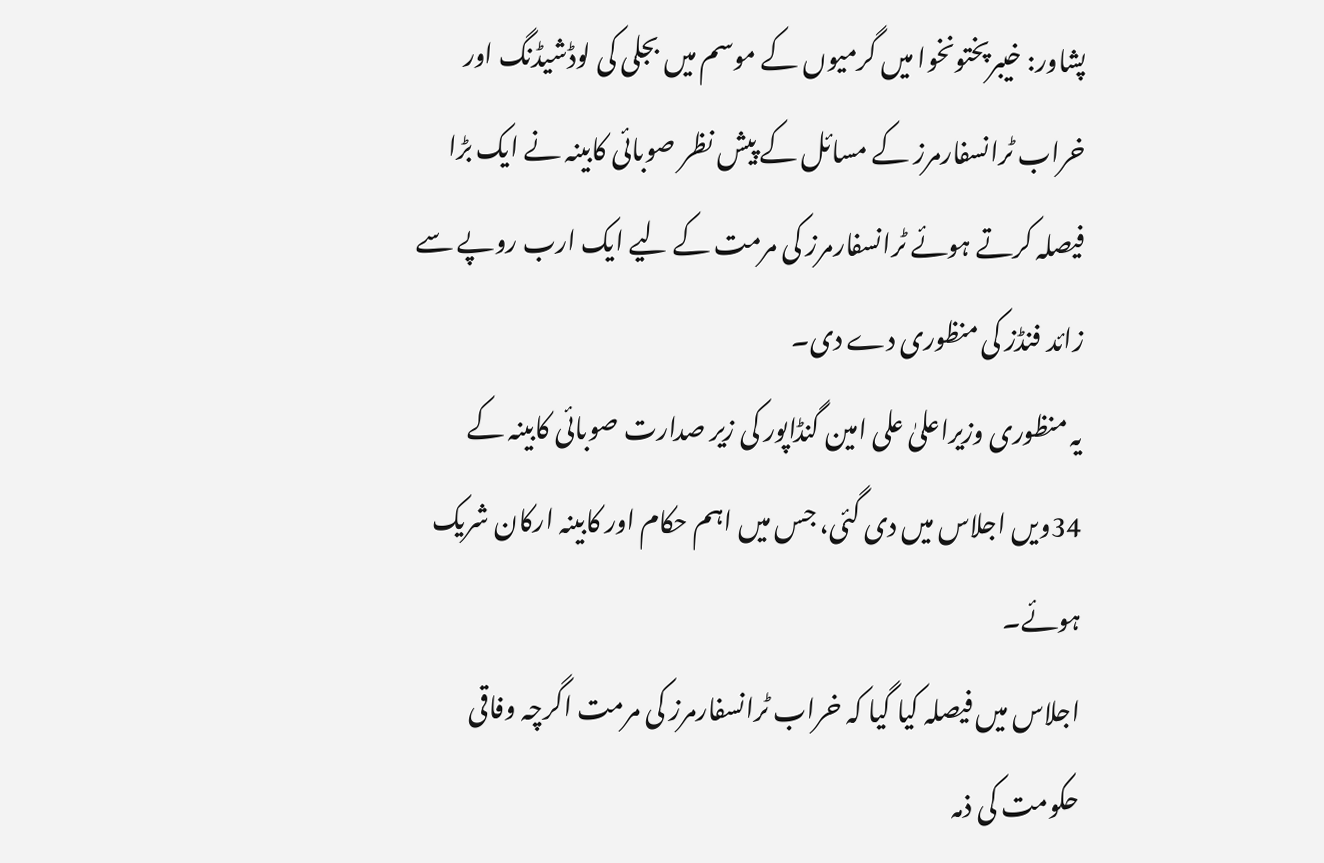پشاور: خیبرپختونخوا میں گرمیوں کے موسم میں بجلی کی لوڈشیڈنگ اور خراب ٹرانسفارمرز کے مسائل کے پیش نظر صوبائی کابینہ نے ایک بڑا فیصلہ کرتے ہوئے ٹرانسفارمرز کی مرمت کے لیے ایک ارب روپے سے زائد فنڈز کی منظوری دے دی۔
یہ منظوری وزیراعلیٰ علی امین گنڈاپور کی زیر صدارت صوبائی کابینہ کے 34ویں اجلاس میں دی گئی، جس میں اہم حکام اور کابینہ ارکان شریک ہوئے۔
اجلاس میں فیصلہ کیا گیا کہ خراب ٹرانسفارمرز کی مرمت اگرچہ وفاقی حکومت کی ذمہ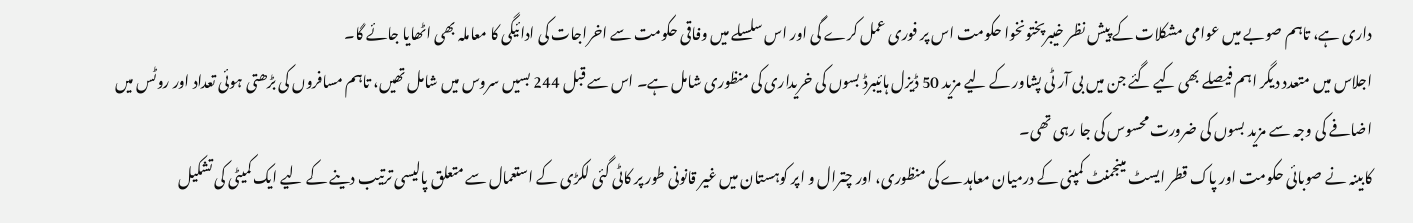داری ہے، تاہم صوبے میں عوامی مشکلات کے پیش نظر خیبرپختونخوا حکومت اس پر فوری عمل کرے گی اور اس سلسلے میں وفاقی حکومت سے اخراجات کی ادائیگی کا معاملہ بھی اٹھایا جائے گا۔
اجلاس میں متعدد دیگر اہم فیصلے بھی کیے گئے جن میں بی آر ٹی پشاور کے لیے مزید 50 ڈیزل ہائیبرڈ بسوں کی خریداری کی منظوری شامل ہے۔ اس سے قبل 244 بسیں سروس میں شامل تھیں، تاہم مسافروں کی بڑھتی ہوئی تعداد اور روٹس میں اضافے کی وجہ سے مزید بسوں کی ضرورت محسوس کی جا رہی تھی۔
کابینہ نے صوبائی حکومت اور پاک قطر ایسٹ مینجمنٹ کمپنی کے درمیان معاہدے کی منظوری، اور چترال و اپر کوہستان میں غیر قانونی طور پر کاٹی گئی لکڑی کے استعمال سے متعلق پالیسی ترتیب دینے کے لیے ایک کمیٹی کی تشکیل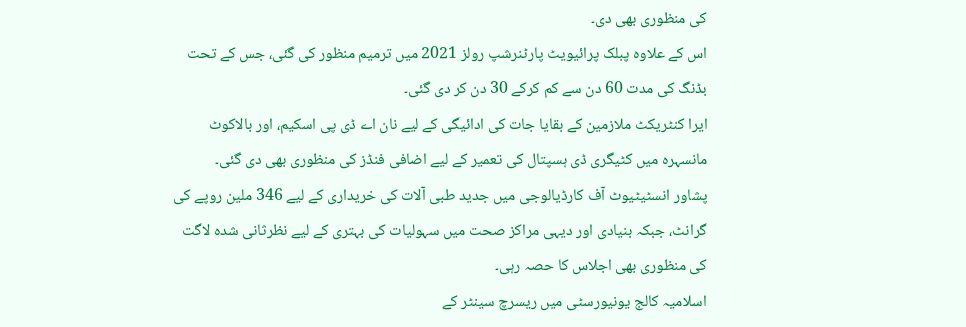کی منظوری بھی دی۔
اس کے علاوہ پبلک پرائیویٹ پارٹنرشپ رولز 2021 میں ترمیم منظور کی گئی، جس کے تحت بڈنگ کی مدت 60 دن سے کم کرکے 30 دن کر دی گئی۔
ایرا کنٹریکٹ ملازمین کے بقایا جات کی ادائیگی کے لیے نان اے ڈی پی اسکیم، اور بالاکوٹ مانسہرہ میں کٹیگری ڈی ہسپتال کی تعمیر کے لیے اضافی فنڈز کی منظوری بھی دی گئی۔
پشاور انسٹیٹیوٹ آف کارڈیالوجی میں جدید طبی آلات کی خریداری کے لیے 346 ملین روپے کی گرانٹ، جبکہ بنیادی اور دیہی مراکز صحت میں سہولیات کی بہتری کے لیے نظرثانی شدہ لاگت کی منظوری بھی اجلاس کا حصہ رہی۔
اسلامیہ کالج یونیورسٹی میں ریسرچ سینٹر کے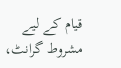قیام کے لیے مشروط گرانٹ،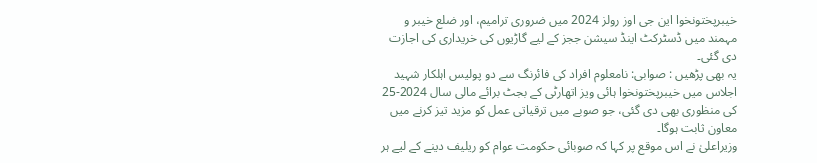خیبرپختونخوا این جی اوز رولز 2024 میں ضروری ترامیم، اور ضلع خیبر و مہمند میں ڈسٹرکٹ اینڈ سیشن ججز کے لیے گاڑیوں کی خریداری کی اجازت دی گئی۔
یہ بھی پڑھیں : صوابی: نامعلوم افراد کی فائرنگ سے دو پولیس اہلکار شہید
اجلاس میں خیبرپختونخوا ہائی ویز اتھارٹی کے بجٹ برائے مالی سال 2024-25 کی منظوری بھی دی گئی، جو صوبے میں ترقیاتی عمل کو مزید تیز کرنے میں معاون ثابت ہوگا۔
وزیراعلیٰ نے اس موقع پر کہا کہ صوبائی حکومت عوام کو ریلیف دینے کے لیے ہر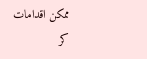ممکن اقدامات کر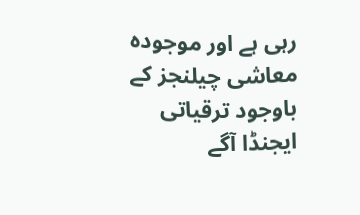رہی ہے اور موجودہ معاشی چیلنجز کے باوجود ترقیاتی ایجنڈا آگے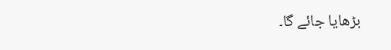بڑھایا جائے گا۔